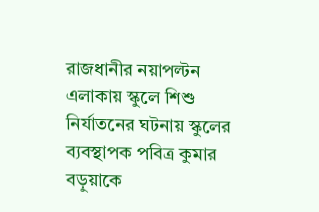রাজধানীর নয়াপল্টন এলাকায় স্কুলে শিশু নির্যাতনের ঘটনায় স্কুলের ব্যবস্থাপক পবিত্র কুমার বড়ুয়াকে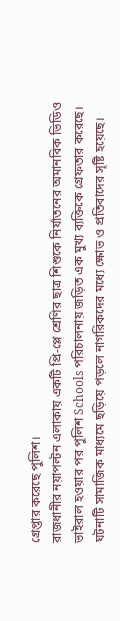গ্রেপ্তার করেছে পুলিশ।
রাজধানীর নয়াপল্টন এলাকায় একটি প্রি-প্লে শ্রেণির ছাত্র শিশুকে নির্যাতনের অমানবিক ভিডিও ভাইরাল হওয়ার পর পুলিশ Schools পরিচালনায় জড়িত এক মুখ্য ব্যক্তিকে গ্রেফতার করেছে। ঘটনাটি সামাজিক মাধ্যমে ছড়িয়ে পড়লে নাগরিকদের মধ্যে ক্ষোভ ও প্রতিবাদের সৃষ্টি হয়েছে।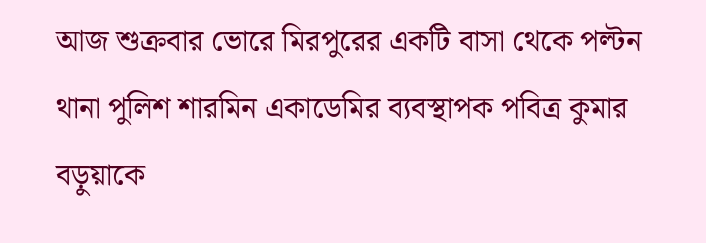আজ শুক্রবার ভোরে মিরপুরের একটি বাসা থেকে পল্টন থানা পুলিশ শারমিন একাডেমির ব্যবস্থাপক পবিত্র কুমার বড়ুয়াকে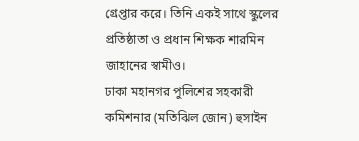গ্রেপ্তার করে। তিনি একই সাথে স্কুলের প্রতিষ্ঠাতা ও প্রধান শিক্ষক শারমিন জাহানের স্বামীও।
ঢাকা মহানগর পুলিশের সহকারী কমিশনার (মতিঝিল জোন) হুসাইন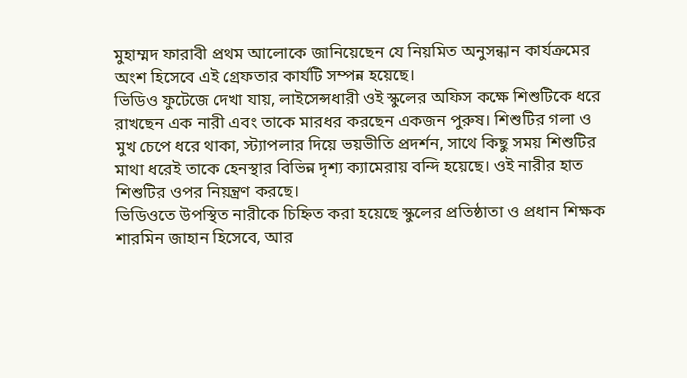মুহাম্মদ ফারাবী প্রথম আলোকে জানিয়েছেন যে নিয়মিত অনুসন্ধান কার্যক্রমের অংশ হিসেবে এই গ্রেফতার কার্যটি সম্পন্ন হয়েছে।
ভিডিও ফুটেজে দেখা যায়, লাইসেন্সধারী ওই স্কুলের অফিস কক্ষে শিশুটিকে ধরে রাখছেন এক নারী এবং তাকে মারধর করছেন একজন পুরুষ। শিশুটির গলা ও মুখ চেপে ধরে থাকা, স্ট্যাপলার দিয়ে ভয়ভীতি প্রদর্শন, সাথে কিছু সময় শিশুটির মাথা ধরেই তাকে হেনস্থার বিভিন্ন দৃশ্য ক্যামেরায় বন্দি হয়েছে। ওই নারীর হাত শিশুটির ওপর নিয়ন্ত্রণ করছে।
ভিডিওতে উপস্থিত নারীকে চিহ্নিত করা হয়েছে স্কুলের প্রতিষ্ঠাতা ও প্রধান শিক্ষক শারমিন জাহান হিসেবে, আর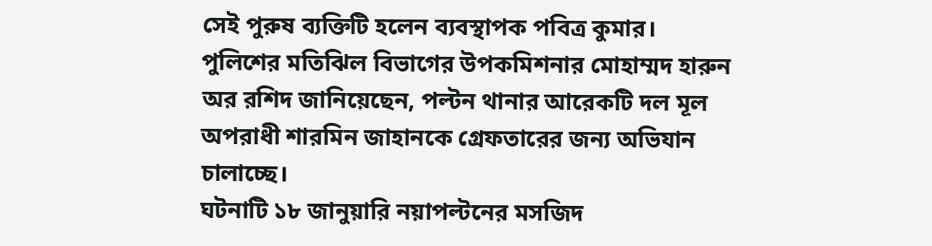সেই পুরুষ ব্যক্তিটি হলেন ব্যবস্থাপক পবিত্র কুমার।
পুলিশের মতিঝিল বিভাগের উপকমিশনার মোহাম্মদ হারুন অর রশিদ জানিয়েছেন, পল্টন থানার আরেকটি দল মূল অপরাধী শারমিন জাহানকে গ্রেফতারের জন্য অভিযান চালাচ্ছে।
ঘটনাটি ১৮ জানুয়ারি নয়াপল্টনের মসজিদ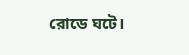রোডে ঘটে।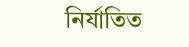নির্যাতিত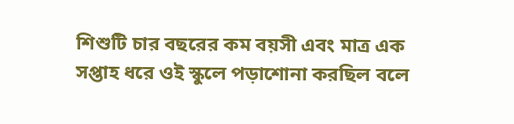শিশুটি চার বছরের কম বয়সী এবং মাত্র এক সপ্তাহ ধরে ওই স্কুলে পড়াশোনা করছিল বলে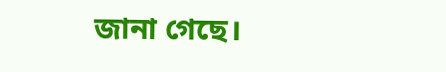জানা গেছে।